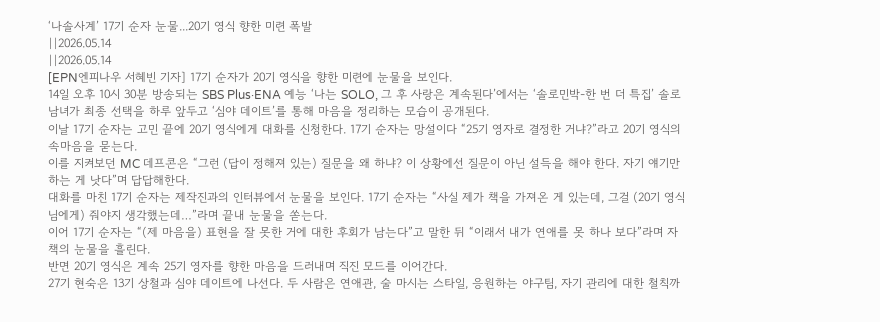‘나솔사계’ 17기 순자 눈물...20기 영식 향한 미련 폭발
||2026.05.14
||2026.05.14
[EPN엔피나우 서혜빈 기자] 17기 순자가 20기 영식을 향한 미련에 눈물을 보인다.
14일 오후 10시 30분 방송되는 SBS Plus·ENA 예능 ‘나는 SOLO, 그 후 사랑은 계속된다’에서는 ‘솔로민박-한 번 더 특집’ 솔로남녀가 최종 선택을 하루 앞두고 ‘심야 데이트’를 통해 마음을 정리하는 모습이 공개된다.
이날 17기 순자는 고민 끝에 20기 영식에게 대화를 신청한다. 17기 순자는 망설이다 “25기 영자로 결정한 거냐?”라고 20기 영식의 속마음을 묻는다.
이를 지켜보던 MC 데프콘은 “그런 (답이 정해져 있는) 질문을 왜 하냐? 이 상황에선 질문이 아닌 설득을 해야 한다. 자기 얘기만 하는 게 낫다”며 답답해한다.
대화를 마친 17기 순자는 제작진과의 인터뷰에서 눈물을 보인다. 17기 순자는 “사실 제가 책을 가져온 게 있는데, 그걸 (20기 영식 님에게) 줘야지 생각했는데…”라며 끝내 눈물을 쏟는다.
이어 17기 순자는 “(제 마음을) 표현을 잘 못한 거에 대한 후회가 남는다”고 말한 뒤 “이래서 내가 연애를 못 하나 보다”라며 자책의 눈물을 흘린다.
반면 20기 영식은 계속 25기 영자를 향한 마음을 드러내며 직진 모드를 이어간다.
27기 현숙은 13기 상철과 심야 데이트에 나선다. 두 사람은 연애관, 술 마시는 스타일, 응원하는 야구팀, 자기 관리에 대한 철칙까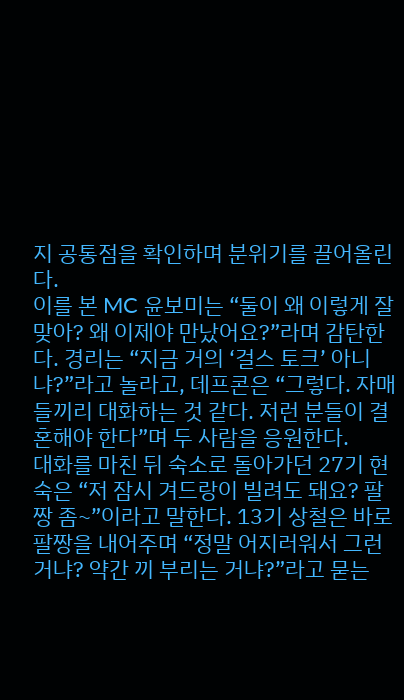지 공통점을 확인하며 분위기를 끌어올린다.
이를 본 MC 윤보미는 “둘이 왜 이렇게 잘 맞아? 왜 이제야 만났어요?”라며 감탄한다. 경리는 “지금 거의 ‘걸스 토크’ 아니냐?”라고 놀라고, 데프콘은 “그렇다. 자매들끼리 대화하는 것 같다. 저런 분들이 결혼해야 한다”며 두 사람을 응원한다.
대화를 마친 뒤 숙소로 돌아가던 27기 현숙은 “저 잠시 겨드랑이 빌려도 돼요? 팔짱 좀~”이라고 말한다. 13기 상철은 바로 팔짱을 내어주며 “정말 어지러워서 그런 거냐? 약간 끼 부리는 거냐?”라고 묻는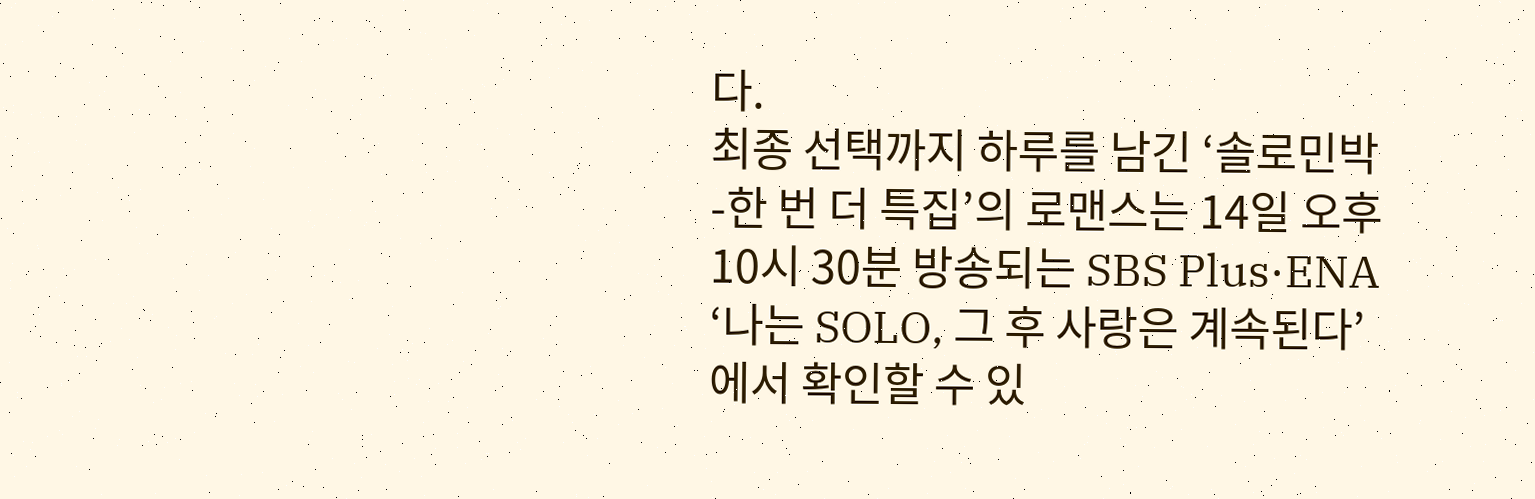다.
최종 선택까지 하루를 남긴 ‘솔로민박-한 번 더 특집’의 로맨스는 14일 오후 10시 30분 방송되는 SBS Plus·ENA ‘나는 SOLO, 그 후 사랑은 계속된다’에서 확인할 수 있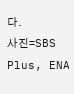다.
사진=SBS Plus, ENA